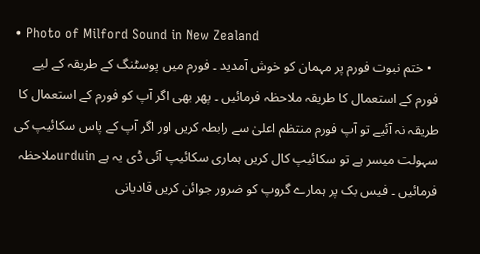• Photo of Milford Sound in New Zealand
  • ختم نبوت فورم پر مہمان کو خوش آمدید ۔ فورم میں پوسٹنگ کے طریقہ کے لیے فورم کے استعمال کا طریقہ ملاحظہ فرمائیں ۔ پھر بھی اگر آپ کو فورم کے استعمال کا طریقہ نہ آئیے تو آپ فورم منتظم اعلیٰ سے رابطہ کریں اور اگر آپ کے پاس سکائیپ کی سہولت میسر ہے تو سکائیپ کال کریں ہماری سکائیپ آئی ڈی یہ ہے urduinملاحظہ فرمائیں ۔ فیس بک پر ہمارے گروپ کو ضرور جوائن کریں قادیانی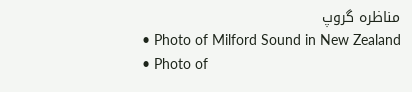مناظرہ گروپ
  • Photo of Milford Sound in New Zealand
  • Photo of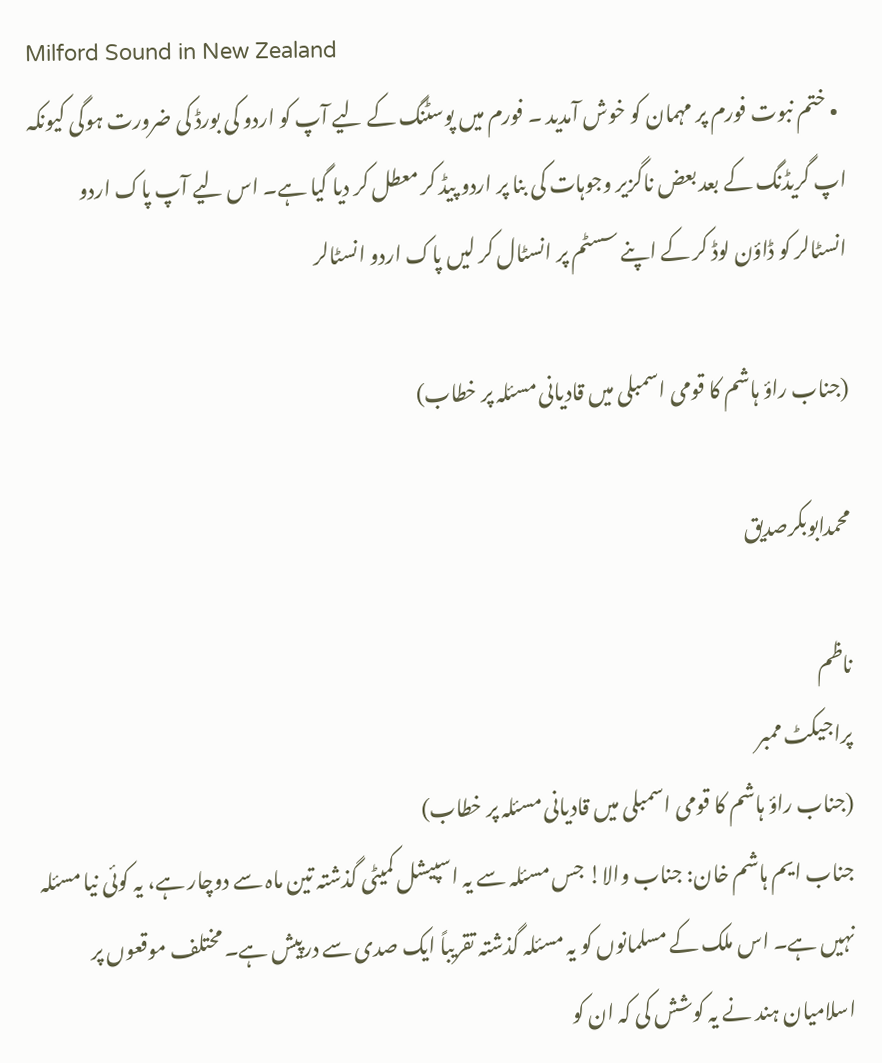Milford Sound in New Zealand
  • ختم نبوت فورم پر مہمان کو خوش آمدید ۔ فورم میں پوسٹنگ کے لیے آپ کو اردو کی بورڈ کی ضرورت ہوگی کیونکہ اپ گریڈنگ کے بعد بعض ناگزیر وجوہات کی بنا پر اردو پیڈ کر معطل کر دیا گیا ہے۔ اس لیے آپ پاک اردو انسٹالر کو ڈاؤن لوڈ کر کے اپنے سسٹم پر انسٹال کر لیں پاک اردو انسٹالر

(جناب راؤ ہاشم کا قومی اسمبلی میں قادیانی مسئلہ پر خطاب)

محمدابوبکرصدیق

ناظم
پراجیکٹ ممبر
(جناب راؤ ہاشم کا قومی اسمبلی میں قادیانی مسئلہ پر خطاب)
جناب ایم ہاشم خان: جناب والا! جس مسئلہ سے یہ اسپیشل کمیٹی گذشتہ تین ماہ سے دوچار ہے، یہ کوئی نیا مسئلہ نہیں ہے۔ اس ملک کے مسلمانوں کو یہ مسئلہ گذشتہ تقریباً ایک صدی سے درپیش ہے۔ مختلف موقعوں پر اسلامیان ہند نے یہ کوشش کی کہ ان کو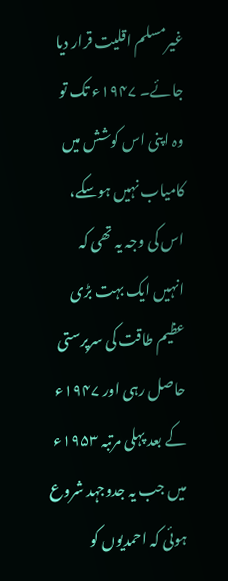غیرمسلم اقلیت قرار دیا جائے۔ ۱۹۴۷ء تک تو وہ اپنی اس کوشش میں کامیاب نہیں ہوسکے، اس کی وجہ یہ تھی کہ انہیں ایک بہت بڑی عظیم طاقت کی سرپرستی حاصل رہی اور ۱۹۴۷ء کے بعد پہلی مرتبہ ۱۹۵۳ء میں جب یہ جدوجہد شروع ہوئی کہ احمدیوں کو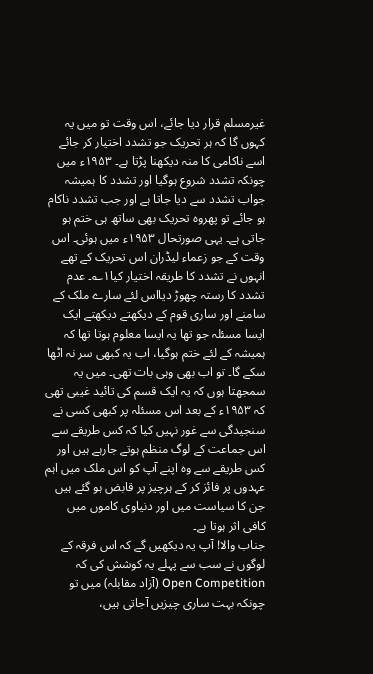غیرمسلم قرار دیا جائے، اس وقت تو میں یہ کہوں گا کہ ہر تحریک جو تشدد اختیار کر جائے اسے ناکامی کا منہ دیکھنا پڑتا ہے۔ ۱۹۵۳ء میں چونکہ تشدد شروع ہوگیا اور تشدد کا ہمیشہ جواب تشدد سے دیا جاتا ہے اور جب تشدد ناکام ہو جائے تو پھروہ تحریک بھی ساتھ ہی ختم ہو جاتی ہے۔ یہی صورتحال ۱۹۵۳ء میں ہوئی۔ اس وقت کے جو زعماء لیڈران اس تحریک کے تھے انہوں نے تشدد کا طریقہ اختیار کیا۱؎۔ عدم تشدد کا رستہ چھوڑ دیااس لئے سارے ملک کے سامنے اور ساری قوم کے دیکھتے دیکھتے ایک ایسا مسئلہ جو تھا یہ ایسا معلوم ہوتا تھا کہ ہمیشہ کے لئے ختم ہوگیا، اب یہ کبھی سر نہ اٹھا سکے گا۔ تو اب بھی وہی بات تھی۔ میں یہ سمجھتا ہوں کہ یہ ایک قسم کی تائید غیبی تھی کہ ۱۹۵۳ء کے بعد اس مسئلہ پر کبھی کسی نے سنجیدگی سے غور نہیں کیا کہ کس طریقے سے اس جماعت کے لوگ منظم ہوتے جارہے ہیں اور کس طریقے سے وہ اپنے آپ کو اس ملک میں اہم عہدوں پر فائز کر کے ہرچیز پر قابض ہو گئے ہیں جن کا سیاست میں اور دنیاوی کاموں میں کافی اثر ہوتا ہے۔
جناب والا! آپ یہ دیکھیں گے کہ اس فرقہ کے لوگوں نے سب سے پہلے یہ کوشش کی کہ Open Competition (آزاد مقابلہ) میں تو چونکہ بہت ساری چیزیں آجاتی ہیں،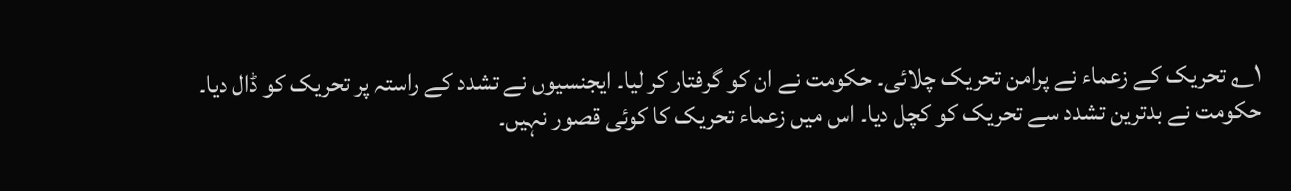۱؎ تحریک کے زعماء نے پرامن تحریک چلائی۔ حکومت نے ان کو گرفتار کر لیا۔ ایجنسیوں نے تشدد کے راستہ پر تحریک کو ڈال دیا۔ حکومت نے بدترین تشدد سے تحریک کو کچل دیا۔ اس میں زعماء تحریک کا کوئی قصور نہیں۔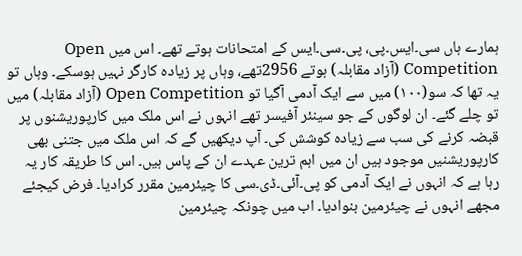ہمارے ہاں سی۔ایس۔پی، پی۔سی۔ایس کے امتحانات ہوتے تھے۔ اس میں Open Competition (آزاد مقابلہ) ہوتے 2956تھے، وہاں پر زیادہ کارگر نہیں ہوسکے۔ وہاں تو یہ تھا کہ سو(۱۰۰) میں سے ایک آدمی آگیا تو Open Competition (آزاد مقابلہ) میں تو چلے گئے۔ ان لوگوں کے جو سینئر آفیسر تھے انہوں نے اس ملک میں کارپوریشنوں پر قبضہ کرنے کی سب سے زیادہ کوشش کی۔ آپ دیکھیں گے کہ اس ملک میں جتنی بھی کارپوریشنیں موجود ہیں ان میں اہم ترین عہدے ان کے پاس ہیں۔ اس کا طریقہ کار یہ رہا ہے کہ انہوں نے ایک آدمی کو پی۔آئی۔ڈی۔سی کا چیئرمین مقرر کرادیا۔ فرض کیجئے مجھے انہوں نے چیئرمین بنوادیا۔ اب میں چونکہ چیئرمین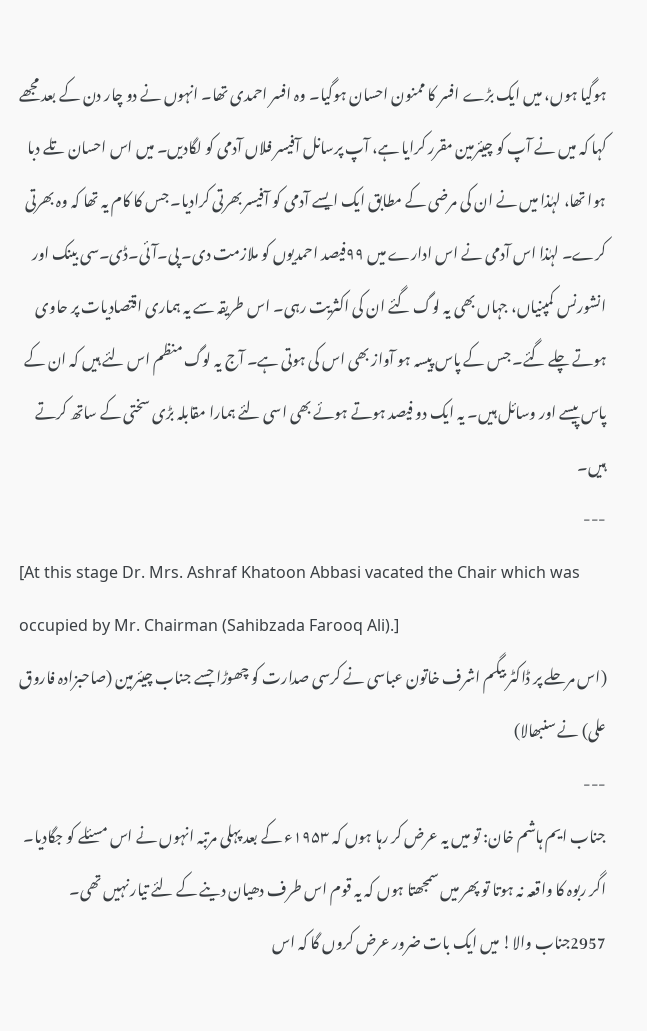ہوگیا ہوں، میں ایک بڑے افسر کا ممنون احسان ہوگیا۔ وہ افسر احمدی تھا۔ انہوں نے دو چار دن کے بعد مجھے کہا کہ میں نے آپ کو چیئرمین مقرر کرایا ہے، آپ پرسانل آفیسر فلاں آدمی کو لگادیں۔ میں اس احسان تلے دبا ہوا تھا، لہٰذا میں نے ان کی مرضی کے مطابق ایک ایسے آدمی کو آفیسر بھرتی کرادیا۔ جس کا کام یہ تھا کہ وہ بھرتی کرے۔ لہٰذا اس آدمی نے اس ادارے میں ۹۹فیصد احمدیوں کو ملازمت دی۔ پی۔آئی۔ڈی۔سی بینک اور انشورنس کمپنیاں، جہاں بھی یہ لوگ گئے ان کی اکثریت رہی۔ اس طریقہ سے یہ ہماری اقتصادیات پر حاوی ہوتے چلے گئے۔ جس کے پاس پیسہ ہو آواز بھی اس کی ہوتی ہے۔ آج یہ لوگ منظم اس لئے ہیں کہ ان کے پاس پیسے اور وسائل ہیں۔ یہ ایک دو فیصد ہوتے ہوئے بھی اسی لئے ہمارا مقابلہ بڑی سختی کے ساتھ کرتے ہیں۔
---
[At this stage Dr. Mrs. Ashraf Khatoon Abbasi vacated the Chair which was occupied by Mr. Chairman (Sahibzada Farooq Ali).]
(اس مرحلے پر ڈاکٹر بیگم اشرف خاتون عباسی نے کرسی صدارت کو چھوڑا جسے جناب چیئرمین (صاحبزادہ فاروق علی) نے سنبھالا)
---
جناب ایم ہاشم خان: تو میں یہ عرض کر رہا ہوں کہ ۱۹۵۳ء کے بعد پہلی مرتبہ انہوں نے اس مسئلے کو جگادیا۔ اگر ربوہ کا واقعہ نہ ہوتا تو پھر میں سمجھتا ہوں کہ یہ قوم اس طرف دھیان دینے کے لئے تیار نہیں تھی۔
2957جناب والا! میں ایک بات ضرور عرض کروں گا کہ اس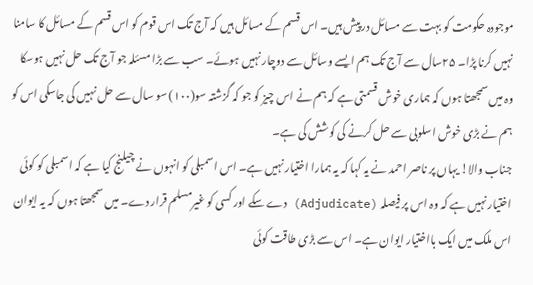موجودہ حکومت کو بہت سے مسائل درپیش ہیں۔ اس قسم کے مسائل ہیں کہ آج تک اس قوم کو اس قسم کے مسائل کا سامنا نہیں کرنا پڑا۔ ۲۵سال سے آج تک ہم ایسے وسائل سے دوچار نہیں ہوئے۔ سب سے بڑا مسئلہ جو آج تک حل نہیں ہوسکا وہ میں سمجھتا ہوں کہ ہماری خوش قسمتی ہے کہ ہم نے اس چیز کو جو کہ گزشتہ سو(۱۰۰) سو سال سے حل نہیں کی جاسکی اس کو ہم نے بڑی خوش اسلوبی سے حل کرنے کی کوشش کی ہے۔
جناب والا! یہاں پر ناصر احمد نے یہ کہا کہ یہ ہمارا اختیار نہیں ہے۔ اس اسمبلی کو انہوں نے چیلنج کیا ہے کہ اسمبلی کو کوئی اختیار نہیں ہے کہ وہ اس پر فیصلہ (Adjudicate) دے سکے اور کسی کو غیرمسلم قرار دے۔ میں سمجھتا ہوں کہ یہ ایوان اس ملک میں ایک بااختیار ایوان ہے۔ اس سے بڑی طاقت کوئی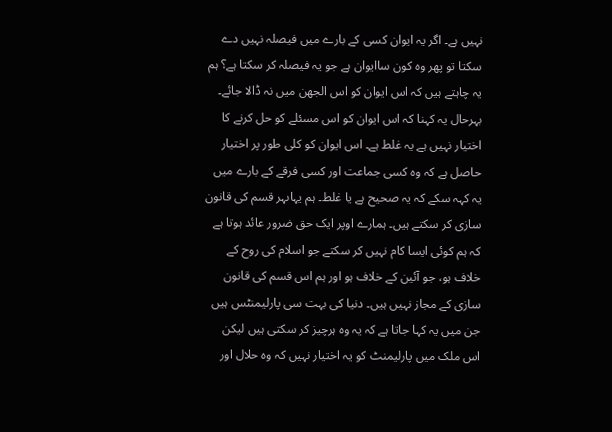نہیں ہے۔ اگر یہ ایوان کسی کے بارے میں فیصلہ نہیں دے سکتا تو پھر وہ کون ساایوان ہے جو یہ فیصلہ کر سکتا ہے؟ ہم یہ چاہتے ہیں کہ اس ایوان کو اس الجھن میں نہ ڈالا جائے۔ بہرحال یہ کہنا کہ اس ایوان کو اس مسئلے کو حل کرنے کا اختیار نہیں ہے یہ غلط ہے۔ اس ایوان کو کلی طور پر اختیار حاصل ہے کہ وہ کسی جماعت اور کسی فرقے کے بارے میں یہ کہہ سکے کہ یہ صحیح ہے یا غلط۔ ہم یہاںہر قسم کی قانون سازی کر سکتے ہیں۔ ہمارے اوپر ایک حق ضرور عائد ہوتا ہے کہ ہم کوئی ایسا کام نہیں کر سکتے جو اسلام کی روح کے خلاف ہو، جو آئین کے خلاف ہو اور ہم اس قسم کی قانون سازی کے مجاز نہیں ہیں۔ دنیا کی بہت سی پارلیمنٹس ہیں جن میں یہ کہا جاتا ہے کہ یہ وہ ہرچیز کر سکتی ہیں لیکن اس ملک میں پارلیمنٹ کو یہ اختیار نہیں کہ وہ حلال اور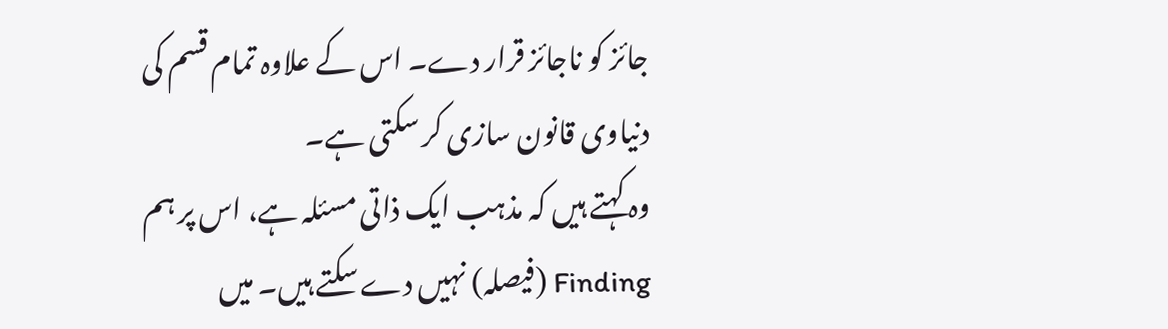جائز کو ناجائز قرار دے۔ اس کے علاوہ تمام قسم کی دنیاوی قانون سازی کر سکتی ہے۔
وہ کہتے ہیں کہ مذہب ایک ذاتی مسئلہ ہے، اس پر ہم Finding (فیصلہ) نہیں دے سکتے ہیں۔ میں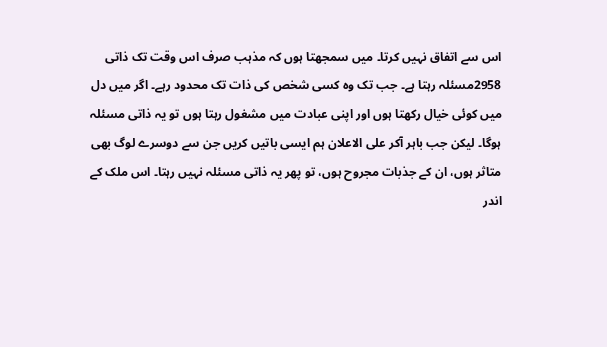اس سے اتفاق نہیں کرتا۔ میں سمجھتا ہوں کہ مذہب صرف اس وقت تک ذاتی 2958مسئلہ رہتا ہے۔ جب تک وہ کسی شخص کی ذات تک محدود رہے۔ اگر میں دل میں کوئی خیال رکھتا ہوں اور اپنی عبادت میں مشغول رہتا ہوں تو یہ ذاتی مسئلہ ہوگا۔ لیکن جب باہر آکر علی الاعلان ہم ایسی باتیں کریں جن سے دوسرے لوگ بھی متاثر ہوں، ان کے جذبات مجروح ہوں، تو پھر یہ ذاتی مسئلہ نہیں رہتا۔ اس ملک کے اندر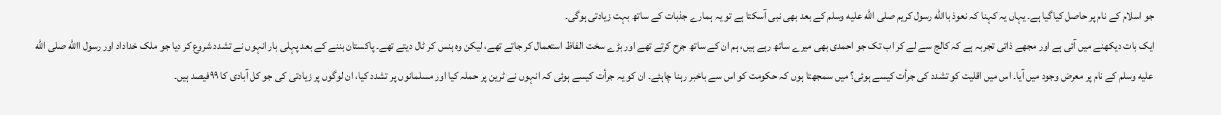جو اسلام کے نام پر حاصل کیاگیا ہے۔ یہاں یہ کہنا کہ نعوذ باالله رسول کریم صلى الله عليه وسلم کے بعد بھی نبی آسکتا ہے تو یہ ہمارے جذبات کے ساتھ بہت زیادتی ہوگی۔
ایک بات دیکھنے میں آئی ہے اور مجھے ذاتی تجربہ ہے کہ کالج سے لے کر اب تک جو احمدی بھی میرے ساتھ رہے ہیں، ہم ان کے ساتھ جرح کرتے تھے اور بڑے سخت الفاظ استعمال کر جاتے تھے، لیکن وہ ہنس کر ٹال دیتے تھے۔ پاکستان بننے کے بعد پہلی بار انہوں نے تشدد شروع کر دیا جو ملک خداداد اور رسول االله صلى الله عليه وسلم کے نام پر معرض وجود میں آیا۔ اس میں اقلیت کو تشدد کی جرأت کیسے ہوئی؟ میں سمجھتا ہوں کہ حکومت کو اس سے باخبر رہنا چاہئے۔ ان کو یہ جرأت کیسے ہوئی کہ انہوں نے ٹرین پر حملہ کیا اور مسلمانوں پر تشدد کیا، ان لوگوں پر زیادتی کی جو کل آبادی کا ۹۹فیصد ہیں۔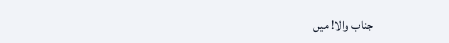جناب والا! میں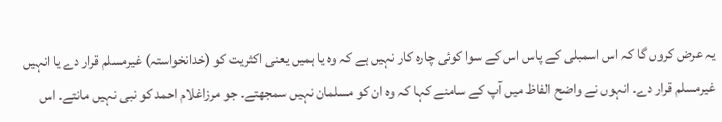یہ عرض کروں گا کہ اس اسمبلی کے پاس اس کے سوا کوئی چارہ کار نہیں ہے کہ وہ یا ہمیں یعنی اکثریت کو (خدانخواستہ) غیرمسلم قرار دے یا انہیں غیرمسلم قرار دے۔ انہوں نے واضح الفاظ میں آپ کے سامنے کہا کہ وہ ان کو مسلمان نہیں سمجھتے۔ جو مرزاغلام احمد کو نبی نہیں مانتے۔ اس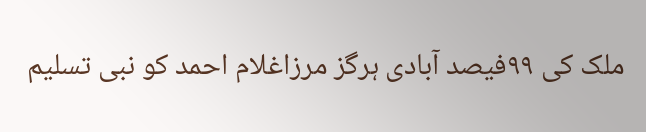ملک کی ۹۹فیصد آبادی ہرگز مرزاغلام احمد کو نبی تسلیم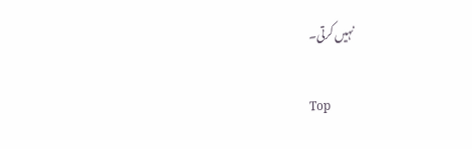نہیں کرتی۔

Top